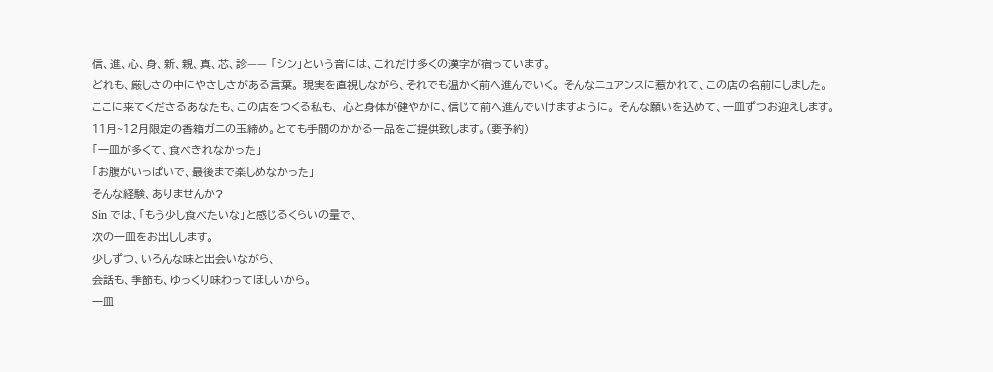信、進、心、身、新、親、真、芯、診—— 「シン」という音には、これだけ多くの漢字が宿っています。
どれも、厳しさの中にやさしさがある言葉。 現実を直視しながら、それでも温かく前へ進んでいく。 そんなニュアンスに惹かれて、この店の名前にしました。
ここに来てくださるあなたも、この店をつくる私も、 心と身体が健やかに、信じて前へ進んでいけますように。 そんな願いを込めて、一皿ずつお迎えします。
11月~12月限定の香箱ガニの玉締め。とても手間のかかる一品をご提供致します。(要予約)
「一皿が多くて、食べきれなかった」
「お腹がいっぱいで、最後まで楽しめなかった」
そんな経験、ありませんか?
Sin では、「もう少し食べたいな」と感じるくらいの量で、
次の一皿をお出しします。
少しずつ、いろんな味と出会いながら、
会話も、季節も、ゆっくり味わってほしいから。
一皿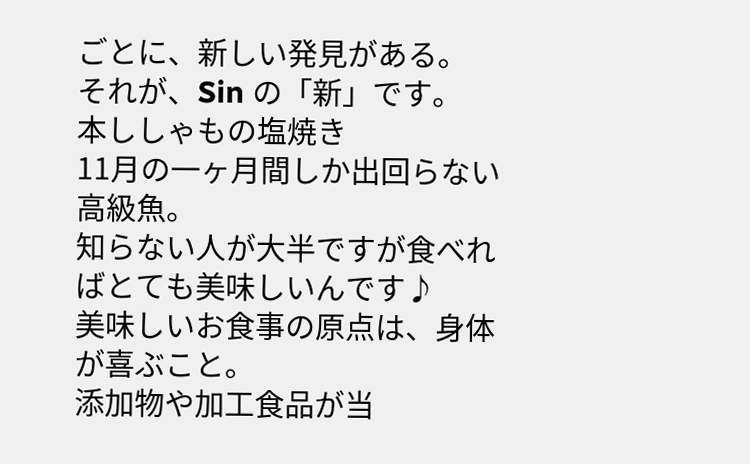ごとに、新しい発見がある。
それが、Sin の「新」です。
本ししゃもの塩焼き
11月の一ヶ月間しか出回らない高級魚。
知らない人が大半ですが食べればとても美味しいんです♪
美味しいお食事の原点は、身体が喜ぶこと。
添加物や加工食品が当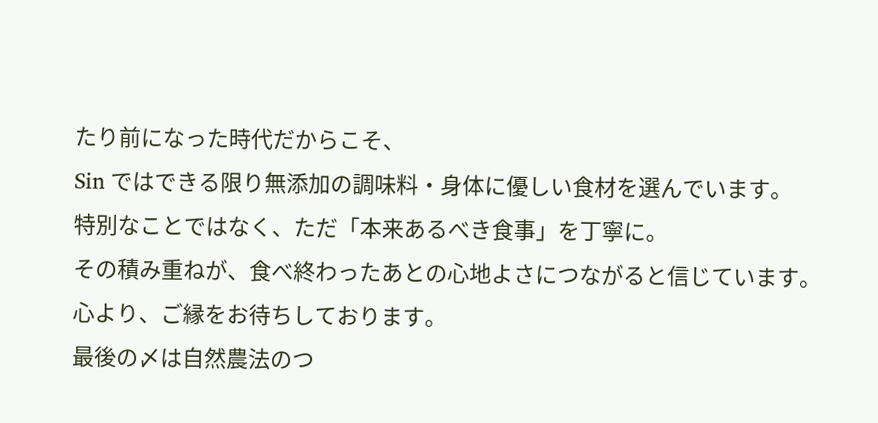たり前になった時代だからこそ、
Sin ではできる限り無添加の調味料・身体に優しい食材を選んでいます。
特別なことではなく、ただ「本来あるべき食事」を丁寧に。
その積み重ねが、食べ終わったあとの心地よさにつながると信じています。
心より、ご縁をお待ちしております。
最後の〆は自然農法のつ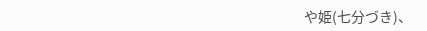や姫(七分づき)、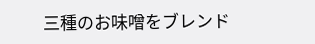三種のお味噌をブレンド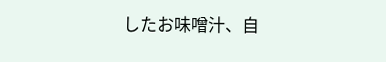したお味噌汁、自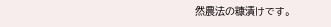然農法の糠漬けです。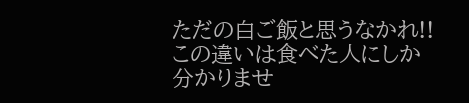ただの白ご飯と思うなかれ!!
この違いは食べた人にしか分かりませ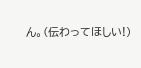ん。(伝わってほしい!)